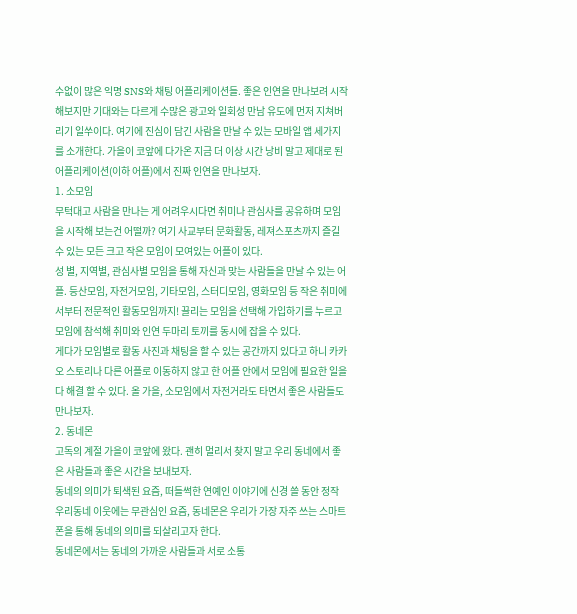수없이 많은 익명 SNS와 채팅 어플리케이션들. 좋은 인연을 만나보려 시작해보지만 기대와는 다르게 수많은 광고와 일회성 만남 유도에 먼저 지쳐버리기 일쑤이다. 여기에 진심이 담긴 사람을 만날 수 있는 모바일 앱 세가지를 소개한다. 가을이 코앞에 다가온 지금 더 이상 시간 낭비 말고 제대로 된 어플리케이션(이하 어플)에서 진짜 인연을 만나보자.
1. 소모임
무턱대고 사람을 만나는 게 어려우시다면 취미나 관심사를 공유하며 모임을 시작해 보는건 어떨까? 여기 사교부터 문화활동, 레져스포츠까지 즐길 수 있는 모든 크고 작은 모임이 모여있는 어플이 있다.
성 별, 지역별, 관심사별 모임을 통해 자신과 맞는 사람들을 만날 수 있는 어플. 등산모임, 자전거모임, 기타모임, 스터디모임, 영화모임 등 작은 취미에서부터 전문적인 활동모임까지! 끌리는 모임을 선택해 가입하기를 누르고 모임에 참석해 취미와 인연 두마리 토끼를 동시에 잡을 수 있다.
게다가 모임별로 활동 사진과 채팅을 할 수 있는 공간까지 있다고 하니 카카오 스토리나 다른 어플로 이동하지 않고 한 어플 안에서 모임에 필요한 일을 다 해결 할 수 있다. 올 가을, 소모임에서 자전거라도 타면서 좋은 사람들도 만나보자.
2. 동네몬
고독의 계절 가을이 코앞에 왔다. 괜히 멀리서 찾지 말고 우리 동네에서 좋은 사람들과 좋은 시간을 보내보자.
동네의 의미가 퇴색된 요즘, 떠들썩한 연예인 이야기에 신경 쓸 동안 정작 우리동네 이웃에는 무관심인 요즘, 동네몬은 우리가 가장 자주 쓰는 스마트폰을 통해 동네의 의미를 되살리고자 한다.
동네몬에서는 동네의 가까운 사람들과 서로 소통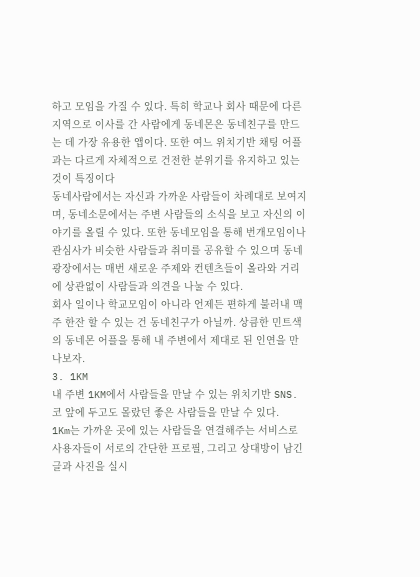하고 모임을 가질 수 있다. 특히 학교나 회사 때문에 다른 지역으로 이사를 간 사람에게 동네몬은 동네친구를 만드는 데 가장 유용한 앱이다. 또한 여느 위치기반 채팅 어플과는 다르게 자체적으로 건전한 분위기를 유지하고 있는 것이 특징이다
동네사람에서는 자신과 가까운 사람들이 차례대로 보여지며, 동네소문에서는 주변 사람들의 소식을 보고 자신의 이야기를 올릴 수 있다. 또한 동네모임을 통해 번개모임이나 관심사가 비슷한 사람들과 취미를 공유할 수 있으며 동네광장에서는 매번 새로운 주제와 컨텐츠들이 올라와 거리에 상관없이 사람들과 의견을 나눌 수 있다.
회사 일이나 학교모임이 아니라 언제든 편하게 불러내 맥주 한잔 할 수 있는 건 동네친구가 아닐까. 상큼한 민트색의 동네몬 어플을 통해 내 주변에서 제대로 된 인연을 만나보자.
3. 1KM
내 주변 1KM에서 사람들을 만날 수 있는 위치기반 SNS. 코 앞에 두고도 몰랐던 좋은 사람들을 만날 수 있다.
1Km는 가까운 곳에 있는 사람들을 연결해주는 서비스로 사용자들이 서로의 간단한 프로필, 그리고 상대방이 남긴 글과 사진을 실시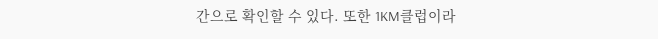간으로 확인할 수 있다. 또한 1KM클럽이라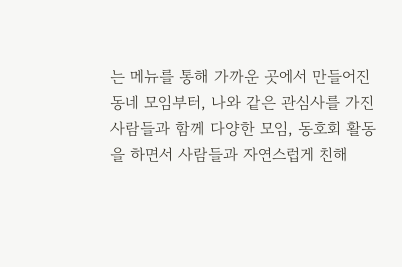는 메뉴를 통해 가까운 곳에서 만들어진 동네 모임부터, 나와 같은 관심사를 가진 사람들과 함께 다양한 모임, 동호회 활동을 하면서 사람들과 자연스럽게 친해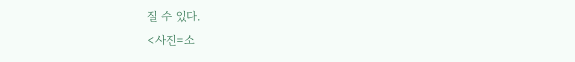질 수 있다.
<사진=소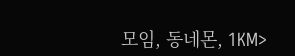모임, 동네몬, 1KM>